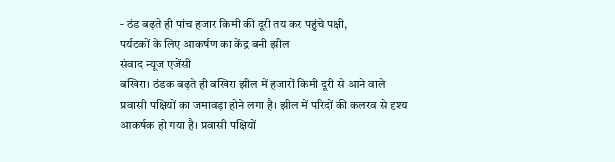- ठंड बढ़ते ही पांच हजार किमी की दूरी तय कर पहुंचे पक्षी,
पर्यटकों के लिए आकर्षण का केंद्र बनी झील
संवाद न्यूज एजेंसी
बखिरा। ठंडक बढ़ते ही बखिरा झील में हजारों किमी दूरी से आने वाले प्रवासी पक्षियों का जमावड़ा होने लगा है। झील में परिदों की कलरव से दृश्य आकर्षक हो गया है। प्रवासी पक्षियों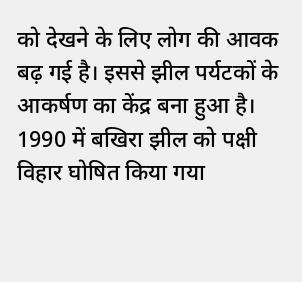को देखने के लिए लोग की आवक बढ़ गई है। इससे झील पर्यटकों के आकर्षण का केंद्र बना हुआ है।
1990 में बखिरा झील को पक्षी विहार घोषित किया गया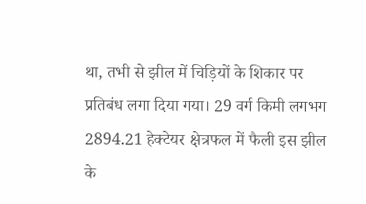था, तभी से झील में चिड़ियों के शिकार पर प्रतिबंध लगा दिया गया। 29 वर्ग किमी लगभग 2894.21 हेक्टेयर क्षेत्रफल में फैली इस झील के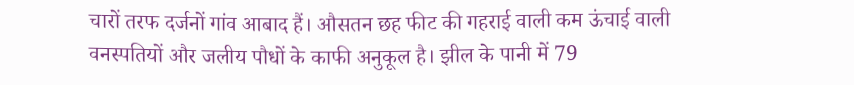चारों तरफ दर्जनों गांव आबाद हैं। औसतन छह फीट की गहराई वाली कम ऊंचाई वाली वनस्पतियों और जलीय पौधों के काफी अनुकूल है। झील के पानी में 79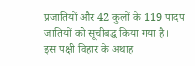प्रजातियों और 42 कुलों के 119 पादप जातियों को सूचीबद्ध किया गया है।
इस पक्षी विहार के अथाह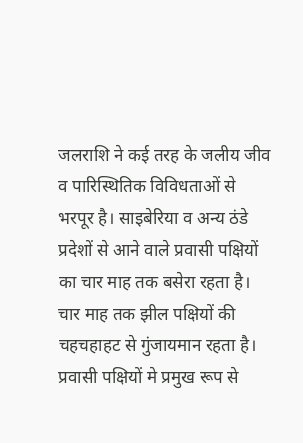जलराशि ने कई तरह के जलीय जीव व पारिस्थितिक विविधताओं से भरपूर है। साइबेरिया व अन्य ठंडे प्रदेशों से आने वाले प्रवासी पक्षियों का चार माह तक बसेरा रहता है। चार माह तक झील पक्षियों की चहचहाहट से गुंजायमान रहता है। प्रवासी पक्षियों मे प्रमुख रूप से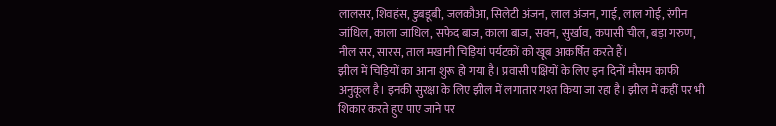लालसर, शिवहंस, डुबडूबी, जलकौआ, सिलेटी अंजन, लाल अंजन, गाई, लाल गोई, रंगीन जांधिल, काला जाधिल, सफेद बाज, काला बाज, सवन, सुर्खाव, कपासी चील, बड़ा गरुण, नील सर, सारस, ताल मखानी चिड़ियां पर्यटकों को खूब आकर्षित करते हैं।
झील में चिड़ियों का आना शुरू हो गया है। प्रवासी पक्षियों के लिए इन दिनों मौसम काफी अनुकूल है। इनकी सुरक्षा के लिए झील में लगातार गश्त किया जा रहा है। झील में कहीं पर भी शिकार करते हुए पाए जाने पर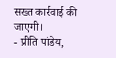सख्त कार्रवाई की जाएगी।
- प्रीति पांडेय,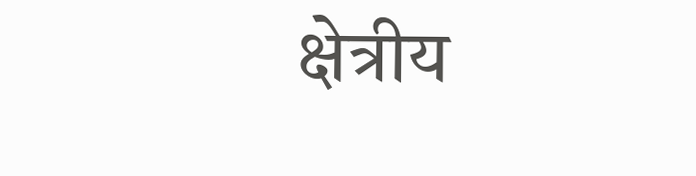क्षेत्रीय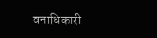वनाधिकारी